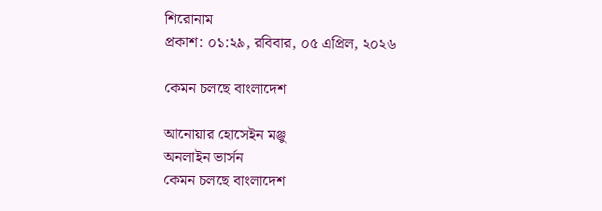শিরোনাম
প্রকাশ: ০১:২৯, রবিবার, ০৫ এপ্রিল, ২০২৬

কেমন চলছে বাংলাদেশ

আনোয়ার হোসেইন মঞ্জু
অনলাইন ভার্সন
কেমন চলছে বাংলাদেশ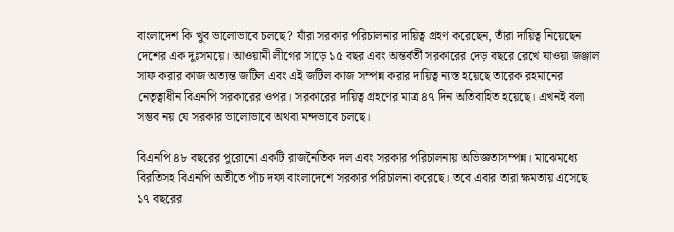বাংলাদেশ কি খুব ভালোভাবে চলছে? যাঁরা সরকার পরিচালনার দায়িত্ব গ্রহণ করেছেন, তাঁরা দায়িত্ব নিয়েছেন দেশের এক দুঃসময়ে। আওয়ামী লীগের সাড়ে ১৫ বছর এবং অন্তর্বর্তী সরকারের দেড় বছরে রেখে যাওয়া জঞ্জাল সাফ করার কাজ অত্যন্ত জটিল এবং এই জটিল কাজ সম্পন্ন করার দায়িত্ব ন্যস্ত হয়েছে তারেক রহমানের নেতৃত্বাধীন বিএনপি সরকারের ওপর। সরকারের দায়িত্ব গ্রহণের মাত্র ৪৭ দিন অতিবাহিত হয়েছে। এখনই বলা সম্ভব নয় যে সরকার ভালোভাবে অথবা মন্দভাবে চলছে।

বিএনপি ৪৮ বছরের পুরোনো একটি রাজনৈতিক দল এবং সরকার পরিচালনায় অভিজ্ঞতাসম্পন্ন। মাঝেমধ্যে বিরতিসহ বিএনপি অতীতে পাঁচ দফা বাংলাদেশে সরকার পরিচালনা করেছে। তবে এবার তারা ক্ষমতায় এসেছে ১৭ বছরের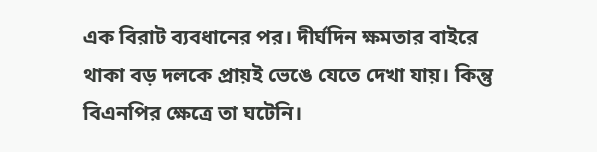এক বিরাট ব্যবধানের পর। দীর্ঘদিন ক্ষমতার বাইরে থাকা বড় দলকে প্রায়ই ভেঙে যেতে দেখা যায়। কিন্তু বিএনপির ক্ষেত্রে তা ঘটেনি।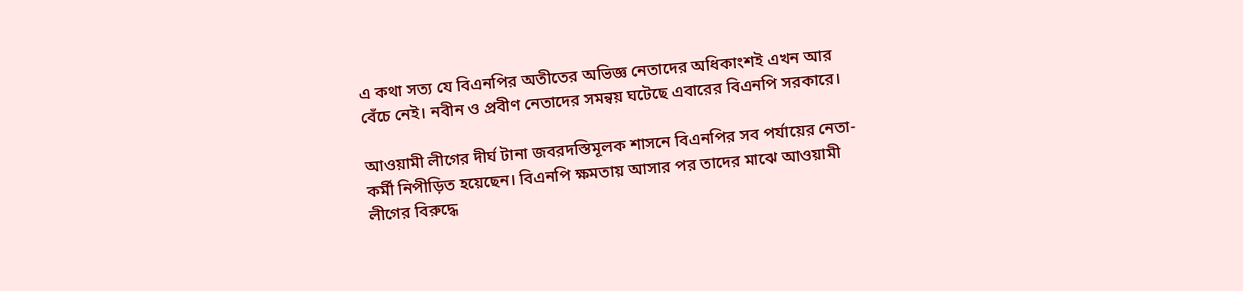এ কথা সত্য যে বিএনপির অতীতের অভিজ্ঞ নেতাদের অধিকাংশই এখন আর বেঁচে নেই। নবীন ও প্রবীণ নেতাদের সমন্বয় ঘটেছে এবারের বিএনপি সরকারে।

আওয়ামী লীগের দীর্ঘ টানা জবরদস্তিমূলক শাসনে বিএনপির সব পর্যায়ের নেতা-কর্মী নিপীড়িত হয়েছেন। বিএনপি ক্ষমতায় আসার পর তাদের মাঝে আওয়ামী লীগের বিরুদ্ধে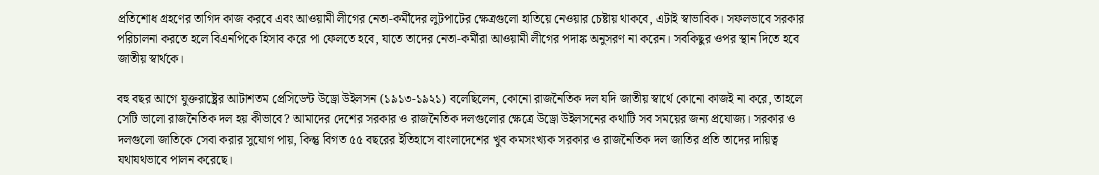প্রতিশোধ গ্রহণের তাগিদ কাজ করবে এবং আওয়ামী লীগের নেতা-কর্মীদের লুটপাটের ক্ষেত্রগুলো হাতিয়ে নেওয়ার চেষ্টায় থাকবে, এটাই স্বাভাবিক। সফলভাবে সরকার পরিচালনা করতে হলে বিএনপিকে হিসাব করে পা ফেলতে হবে, যাতে তাদের নেতা-কর্মীরা আওয়ামী লীগের পদাঙ্ক অনুসরণ না করেন। সবকিছুর ওপর স্থান দিতে হবে জাতীয় স্বার্থকে।

বহু বছর আগে যুক্তরাষ্ট্রের আটাশতম প্রেসিডেন্ট উড্রো উইলসন (১৯১৩-১৯২১) বলেছিলেন, কোনো রাজনৈতিক দল যদি জাতীয় স্বার্থে কোনো কাজই না করে, তাহলে সেটি ভালো রাজনৈতিক দল হয় কীভাবে? আমাদের দেশের সরকার ও রাজনৈতিক দলগুলোর ক্ষেত্রে উড্রো উইলসনের কথাটি সব সময়ের জন্য প্রযোজ্য। সরকার ও দলগুলো জাতিকে সেবা করার সুযোগ পায়, কিন্তু বিগত ৫৫ বছরের ইতিহাসে বাংলাদেশের খুব কমসংখ্যক সরকার ও রাজনৈতিক দল জাতির প্রতি তাদের দায়িত্ব যথাযথভাবে পালন করেছে।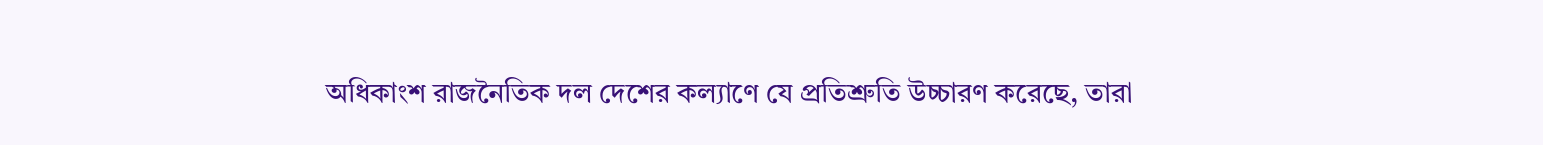অধিকাংশ রাজনৈতিক দল দেশের কল্যাণে যে প্রতিশ্রুতি উচ্চারণ করেছে, তারা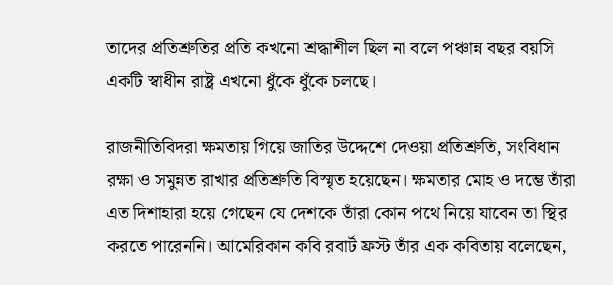তাদের প্রতিশ্রুতির প্রতি কখনো শ্রদ্ধাশীল ছিল না বলে পঞ্চান্ন বছর বয়সি একটি স্বাধীন রাষ্ট্র এখনো ধুঁকে ধুঁকে চলছে।

রাজনীতিবিদরা ক্ষমতায় গিয়ে জাতির উদ্দেশে দেওয়া প্রতিশ্রুতি, সংবিধান রক্ষা ও সমুন্নত রাখার প্রতিশ্রুতি বিস্মৃত হয়েছেন। ক্ষমতার মোহ ও দম্ভে তাঁরা এত দিশাহারা হয়ে গেছেন যে দেশকে তাঁরা কোন পথে নিয়ে যাবেন তা স্থির করতে পারেননি। আমেরিকান কবি রবার্ট ফ্রস্ট তাঁর এক কবিতায় বলেছেন,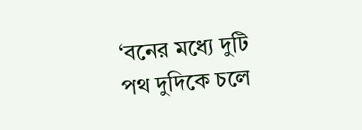‘বনের মধ্যে দুটি পথ দুদিকে চলে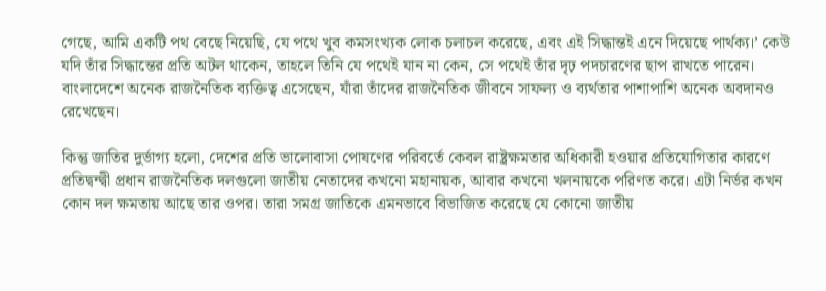গেছে, আমি একটি পথ বেছে নিয়েছি, যে পথে খুব কমসংখ্যক লোক চলাচল করেছে, এবং এই সিদ্ধান্তই এনে দিয়েছে পার্থক্য।’ কেউ যদি তাঁর সিদ্ধান্তের প্রতি অটল থাকেন, তাহলে তিনি যে পথেই যান না কেন, সে পথেই তাঁর দৃঢ় পদচারণের ছাপ রাখতে পারেন। বাংলাদেশে অনেক রাজনৈতিক ব্যক্তিত্ব এসেছেন, যাঁরা তাঁদের রাজনৈতিক জীবনে সাফল্য ও ব্যর্থতার পাশাপাশি অনেক অবদানও রেখেছেন।

কিন্তু জাতির দুর্ভাগ্য হলো, দেশের প্রতি ভালোবাসা পোষণের পরিবর্তে কেবল রাষ্ট্রক্ষমতার অধিকারী হওয়ার প্রতিযোগিতার কারণে প্রতিদ্বন্দ্বী প্রধান রাজনৈতিক দলগুলো জাতীয় নেতাদের কখনো মহানায়ক, আবার কখনো খলনায়কে পরিণত করে। এটা নির্ভর কখন কোন দল ক্ষমতায় আছে তার ওপর। তারা সমগ্র জাতিকে এমনভাবে বিভাজিত করেছে যে কোনো জাতীয়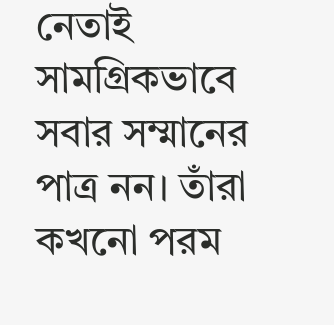নেতাই সামগ্রিকভাবে সবার সম্মানের পাত্র নন। তাঁরা কখনো পরম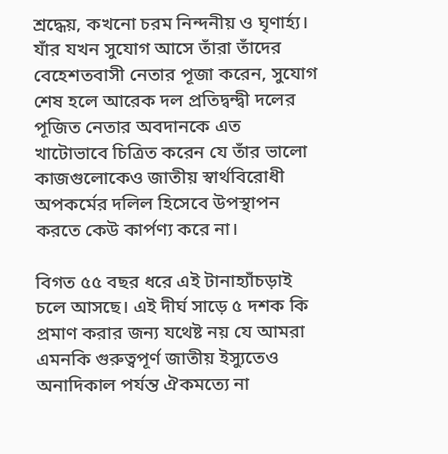শ্রদ্ধেয়, কখনো চরম নিন্দনীয় ও ঘৃণার্হ্য। যাঁর যখন সুযোগ আসে তাঁরা তাঁদের বেহেশতবাসী নেতার পূজা করেন, সুযোগ শেষ হলে আরেক দল প্রতিদ্বন্দ্বী দলের পূজিত নেতার অবদানকে এত খাটোভাবে চিত্রিত করেন যে তাঁর ভালো কাজগুলোকেও জাতীয় স্বার্থবিরোধী অপকর্মের দলিল হিসেবে উপস্থাপন করতে কেউ কার্পণ্য করে না।

বিগত ৫৫ বছর ধরে এই টানাহ্যাঁচড়াই চলে আসছে। এই দীর্ঘ সাড়ে ৫ দশক কি প্রমাণ করার জন্য যথেষ্ট নয় যে আমরা এমনকি গুরুত্বপূর্ণ জাতীয় ইস্যুতেও অনাদিকাল পর্যন্ত ঐকমত্যে না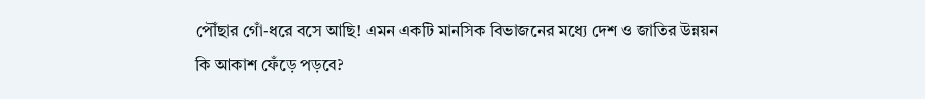পৌঁছার গোঁ-ধরে বসে আছি! এমন একটি মানসিক বিভাজনের মধ্যে দেশ ও জাতির উন্নয়ন কি আকাশ ফেঁড়ে পড়বে?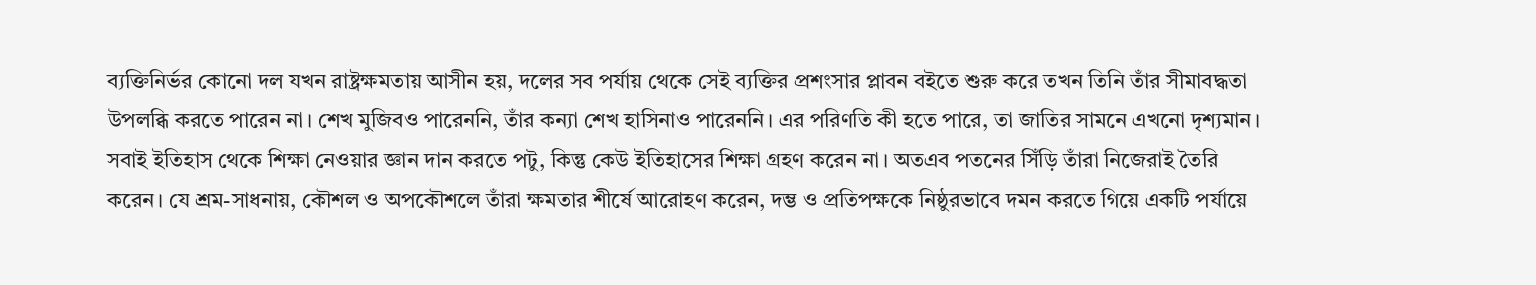ব্যক্তিনির্ভর কোনো দল যখন রাষ্ট্রক্ষমতায় আসীন হয়, দলের সব পর্যায় থেকে সেই ব্যক্তির প্রশংসার প্লাবন বইতে শুরু করে তখন তিনি তাঁর সীমাবদ্ধতা উপলব্ধি করতে পারেন না। শেখ মুজিবও পারেননি, তাঁর কন্যা শেখ হাসিনাও পারেননি। এর পরিণতি কী হতে পারে, তা জাতির সামনে এখনো দৃশ্যমান। সবাই ইতিহাস থেকে শিক্ষা নেওয়ার জ্ঞান দান করতে পটু, কিন্তু কেউ ইতিহাসের শিক্ষা গ্রহণ করেন না। অতএব পতনের সিঁড়ি তাঁরা নিজেরাই তৈরি করেন। যে শ্রম-সাধনায়, কৌশল ও অপকৌশলে তাঁরা ক্ষমতার শীর্ষে আরোহণ করেন, দম্ভ ও প্রতিপক্ষকে নিষ্ঠুরভাবে দমন করতে গিয়ে একটি পর্যায়ে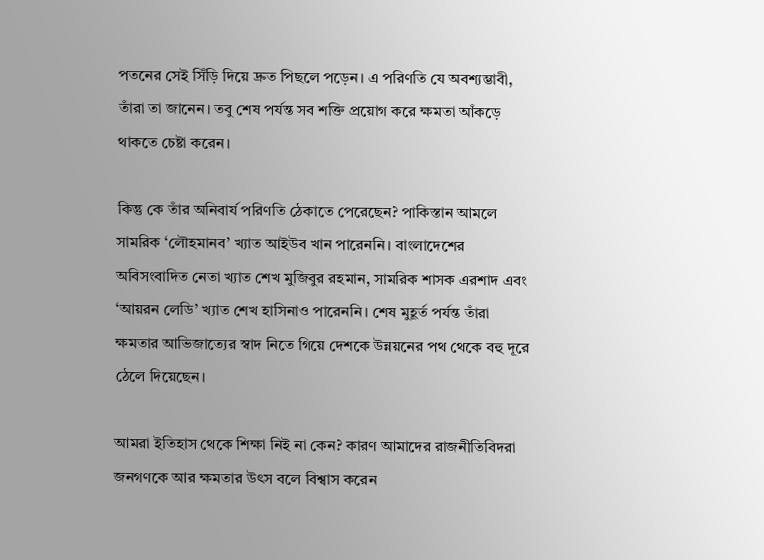পতনের সেই সিঁড়ি দিয়ে দ্রুত পিছলে পড়েন। এ পরিণতি যে অবশ্যম্ভাবী, তাঁরা তা জানেন। তবু শেষ পর্যন্ত সব শক্তি প্রয়োগ করে ক্ষমতা আঁকড়ে থাকতে চেষ্টা করেন।

কিন্তু কে তাঁর অনিবার্য পরিণতি ঠেকাতে পেরেছেন? পাকিস্তান আমলে সামরিক ‘লৌহমানব’ খ্যাত আইউব খান পারেননি। বাংলাদেশের অবিসংবাদিত নেতা খ্যাত শেখ মুজিবুর রহমান, সামরিক শাসক এরশাদ এবং ‘আয়রন লেডি’ খ্যাত শেখ হাসিনাও পারেননি। শেষ মুহূর্ত পর্যন্ত তাঁরা ক্ষমতার আভিজাত্যের স্বাদ নিতে গিয়ে দেশকে উন্নয়নের পথ থেকে বহু দূরে ঠেলে দিয়েছেন।

আমরা ইতিহাস থেকে শিক্ষা নিই না কেন? কারণ আমাদের রাজনীতিবিদরা জনগণকে আর ক্ষমতার উৎস বলে বিশ্বাস করেন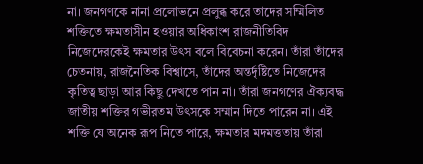না। জনগণকে নানা প্রলোভনে প্রলুব্ধ করে তাদের সম্মিলিত শক্তিতে ক্ষমতাসীন হওয়ার অধিকাংশ রাজনীতিবিদ নিজেদেরকেই ক্ষমতার উৎস বলে বিবেচনা করেন। তাঁরা তাঁদের চেতনায়, রাজনৈতিক বিশ্বাসে, তাঁদের অন্তর্দৃষ্টিতে নিজেদের কৃতিত্ব ছাড়া আর কিছু দেখতে পান না। তাঁরা জনগণের ঐক্যবদ্ধ জাতীয় শক্তির গভীরতম উৎসকে সম্মান দিতে পারেন না। এই শক্তি যে অনেক রূপ নিতে পারে, ক্ষমতার মদমত্ততায় তাঁরা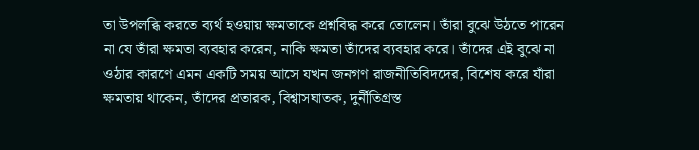তা উপলব্ধি করতে ব্যর্থ হওয়ায় ক্ষমতাকে প্রশ্নবিদ্ধ করে তোলেন। তাঁরা বুঝে উঠতে পারেন না যে তাঁরা ক্ষমতা ব্যবহার করেন, নাকি ক্ষমতা তাঁদের ব্যবহার করে। তাঁদের এই বুঝে না ওঠার কারণে এমন একটি সময় আসে যখন জনগণ রাজনীতিবিদদের, বিশেষ করে যাঁরা ক্ষমতায় থাকেন, তাঁদের প্রতারক, বিশ্বাসঘাতক, দুর্নীতিগ্রস্ত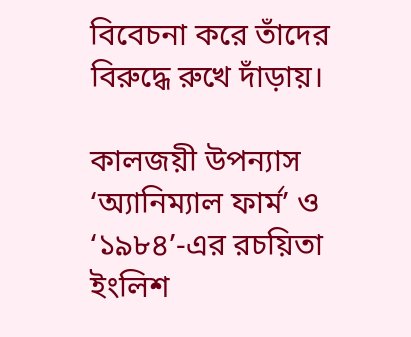বিবেচনা করে তাঁদের বিরুদ্ধে রুখে দাঁড়ায়।

কালজয়ী উপন্যাস ‘অ্যানিম্যাল ফার্ম’ ও ‘১৯৮৪’-এর রচয়িতা ইংলিশ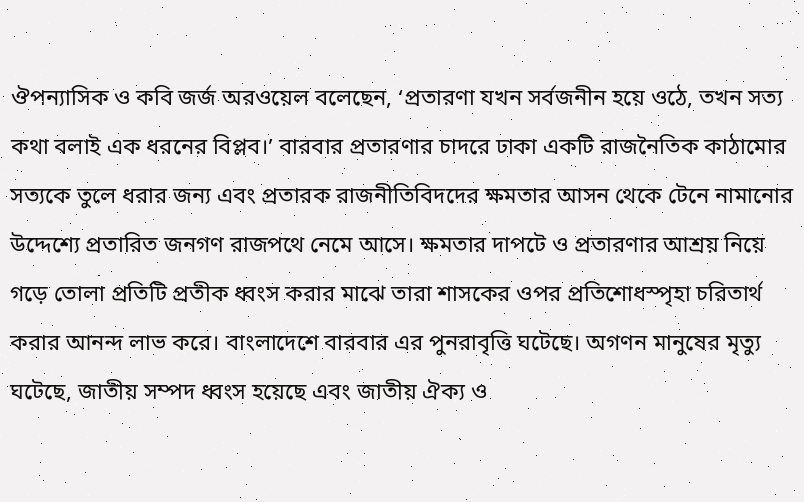ঔপন্যাসিক ও কবি জর্জ অরওয়েল বলেছেন, ‘প্রতারণা যখন সর্বজনীন হয়ে ওঠে, তখন সত্য কথা বলাই এক ধরনের বিপ্লব।’ বারবার প্রতারণার চাদরে ঢাকা একটি রাজনৈতিক কাঠামোর সত্যকে তুলে ধরার জন্য এবং প্রতারক রাজনীতিবিদদের ক্ষমতার আসন থেকে টেনে নামানোর উদ্দেশ্যে প্রতারিত জনগণ রাজপথে নেমে আসে। ক্ষমতার দাপটে ও প্রতারণার আশ্রয় নিয়ে গড়ে তোলা প্রতিটি প্রতীক ধ্বংস করার মাঝে তারা শাসকের ওপর প্রতিশোধস্পৃহা চরিতার্থ করার আনন্দ লাভ করে। বাংলাদেশে বারবার এর পুনরাবৃত্তি ঘটেছে। অগণন মানুষের মৃত্যু ঘটেছে, জাতীয় সম্পদ ধ্বংস হয়েছে এবং জাতীয় ঐক্য ও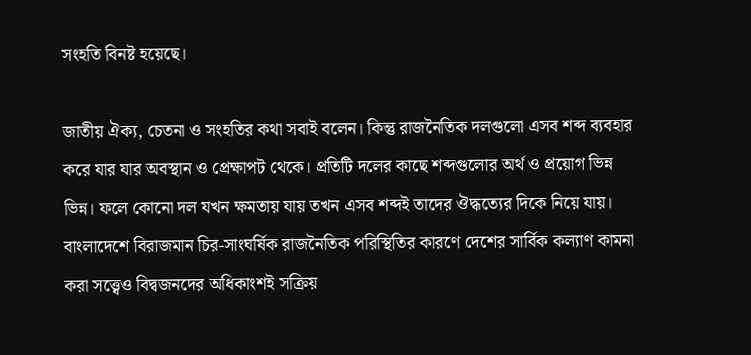সংহতি বিনষ্ট হয়েছে।

জাতীয় ঐক্য, চেতনা ও সংহতির কথা সবাই বলেন। কিন্তু রাজনৈতিক দলগুলো এসব শব্দ ব্যবহার করে যার যার অবস্থান ও প্রেক্ষাপট থেকে। প্রতিটি দলের কাছে শব্দগুলোর অর্থ ও প্রয়োগ ভিন্ন ভিন্ন। ফলে কোনো দল যখন ক্ষমতায় যায় তখন এসব শব্দই তাদের ঔদ্ধত্যের দিকে নিয়ে যায়।  বাংলাদেশে বিরাজমান চির-সাংঘর্ষিক রাজনৈতিক পরিস্থিতির কারণে দেশের সার্বিক কল্যাণ কামনা করা সত্ত্বেও বিদ্বজনদের অধিকাংশই সক্রিয়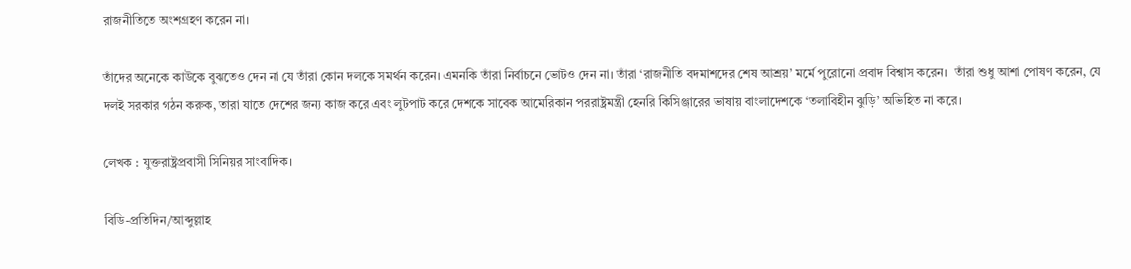রাজনীতিতে অংশগ্রহণ করেন না।

তাঁদের অনেকে কাউকে বুঝতেও দেন না যে তাঁরা কোন দলকে সমর্থন করেন। এমনকি তাঁরা নির্বাচনে ভোটও দেন না। তাঁরা ‘রাজনীতি বদমাশদের শেষ আশ্রয়’ মর্মে পুরোনো প্রবাদ বিশ্বাস করেন।  তাঁরা শুধু আশা পোষণ করেন, যে দলই সরকার গঠন করুক, তারা যাতে দেশের জন্য কাজ করে এবং লুটপাট করে দেশকে সাবেক আমেরিকান পররাষ্ট্রমন্ত্রী হেনরি কিসিঞ্জারের ভাষায় বাংলাদেশকে ‘তলাবিহীন ঝুড়ি’ অভিহিত না করে।

লেখক : যুক্তরাষ্ট্রপ্রবাসী সিনিয়র সাংবাদিক।

বিডি-প্রতিদিন/আব্দুল্লাহ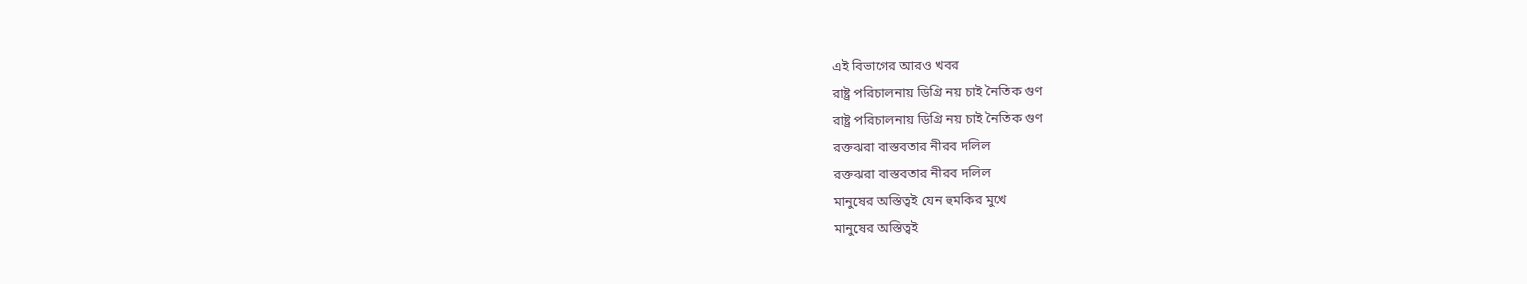এই বিভাগের আরও খবর
রাষ্ট্র পরিচালনায় ডিগ্রি নয় চাই নৈতিক গুণ
রাষ্ট্র পরিচালনায় ডিগ্রি নয় চাই নৈতিক গুণ
রক্তঝরা বাস্তবতার নীরব দলিল
রক্তঝরা বাস্তবতার নীরব দলিল
মানুষের অস্তিত্বই যেন হুমকির মুখে
মানুষের অস্তিত্বই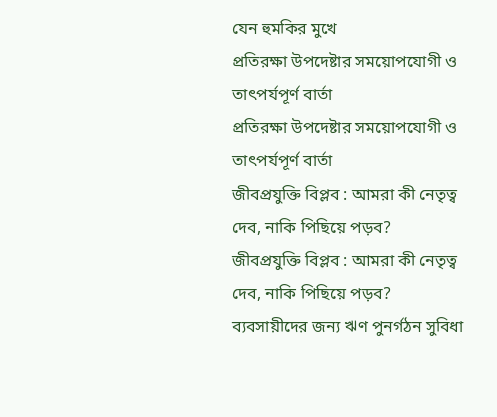যেন হুমকির মুখে
প্রতিরক্ষা উপদেষ্টার সময়োপযোগী ও তাৎপর্যপূর্ণ বার্তা
প্রতিরক্ষা উপদেষ্টার সময়োপযোগী ও তাৎপর্যপূর্ণ বার্তা
জীবপ্রযুক্তি বিপ্লব : আমরা কী নেতৃত্ব দেব, নাকি পিছিয়ে পড়ব?
জীবপ্রযুক্তি বিপ্লব : আমরা কী নেতৃত্ব দেব, নাকি পিছিয়ে পড়ব?
ব্যবসায়ীদের জন্য ঋণ পুনর্গঠন সুবিধা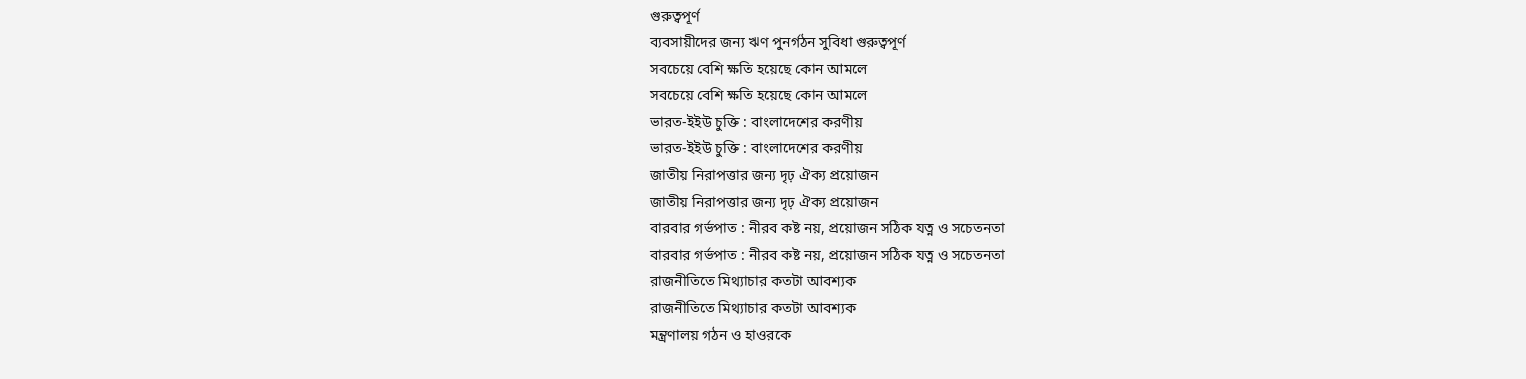গুরুত্বপূর্ণ
ব্যবসায়ীদের জন্য ঋণ পুনর্গঠন সুবিধা গুরুত্বপূর্ণ
সবচেয়ে বেশি ক্ষতি হয়েছে কোন আমলে
সবচেয়ে বেশি ক্ষতি হয়েছে কোন আমলে
ভারত-ইইউ চুক্তি : বাংলাদেশের করণীয়
ভারত-ইইউ চুক্তি : বাংলাদেশের করণীয়
জাতীয় নিরাপত্তার জন্য দৃঢ় ঐক্য প্রয়োজন
জাতীয় নিরাপত্তার জন্য দৃঢ় ঐক্য প্রয়োজন
বারবার গর্ভপাত : নীরব কষ্ট নয়, প্রয়োজন সঠিক যত্ন ও সচেতনতা
বারবার গর্ভপাত : নীরব কষ্ট নয়, প্রয়োজন সঠিক যত্ন ও সচেতনতা
রাজনীতিতে মিথ্যাচার কতটা আবশ্যক
রাজনীতিতে মিথ্যাচার কতটা আবশ্যক
মন্ত্রণালয় গঠন ও হাওরকে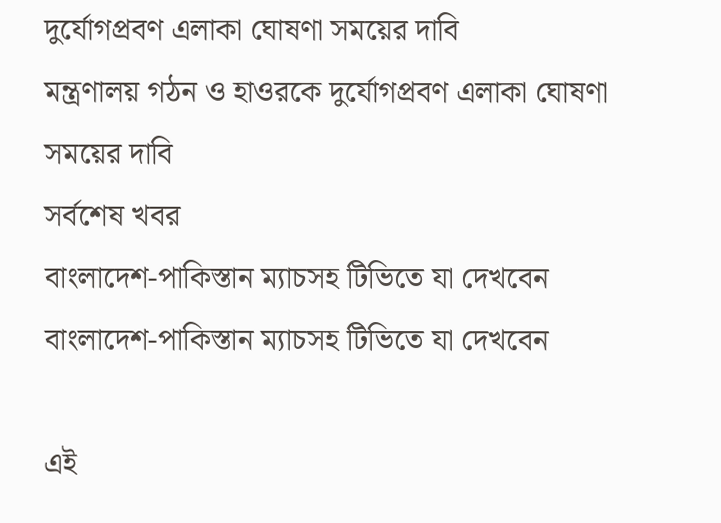দুর্যোগপ্রবণ এলাকা ঘোষণা সময়ের দাবি
মন্ত্রণালয় গঠন ও হাওরকে দুর্যোগপ্রবণ এলাকা ঘোষণা সময়ের দাবি
সর্বশেষ খবর
বাংলাদেশ-পাকিস্তান ম্যাচসহ টিভিতে যা দেখবেন
বাংলাদেশ-পাকিস্তান ম্যাচসহ টিভিতে যা দেখবেন

এই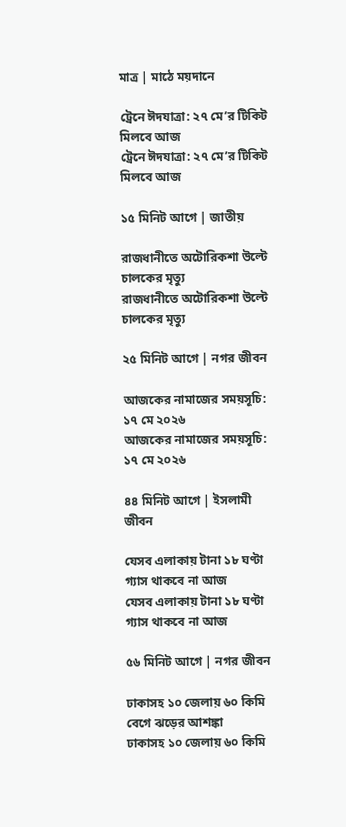মাত্র | মাঠে ময়দানে

ট্রেনে ঈদযাত্রা: ২৭ মে’র টিকিট মিলবে আজ
ট্রেনে ঈদযাত্রা: ২৭ মে’র টিকিট মিলবে আজ

১৫ মিনিট আগে | জাতীয়

রাজধানীতে অটোরিকশা উল্টে চালকের মৃত্যু
রাজধানীতে অটোরিকশা উল্টে চালকের মৃত্যু

২৫ মিনিট আগে | নগর জীবন

আজকের নামাজের সময়সূচি: ১৭ মে ২০২৬
আজকের নামাজের সময়সূচি: ১৭ মে ২০২৬

৪৪ মিনিট আগে | ইসলামী জীবন

যেসব এলাকায় টানা ১৮ ঘণ্টা গ্যাস থাকবে না আজ
যেসব এলাকায় টানা ১৮ ঘণ্টা গ্যাস থাকবে না আজ

৫৬ মিনিট আগে | নগর জীবন

ঢাকাসহ ১০ জেলায় ৬০ কিমি বেগে ঝড়ের আশঙ্কা
ঢাকাসহ ১০ জেলায় ৬০ কিমি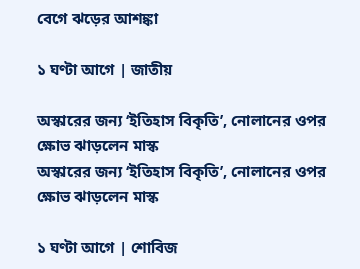বেগে ঝড়ের আশঙ্কা

১ ঘণ্টা আগে | জাতীয়

অস্কারের জন্য ‘ইতিহাস বিকৃতি’, নোলানের ওপর ক্ষোভ ঝাড়লেন মাস্ক
অস্কারের জন্য ‘ইতিহাস বিকৃতি’, নোলানের ওপর ক্ষোভ ঝাড়লেন মাস্ক

১ ঘণ্টা আগে | শোবিজ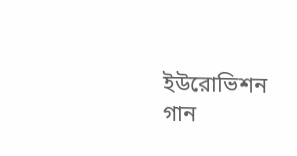ইউরোভিশন গান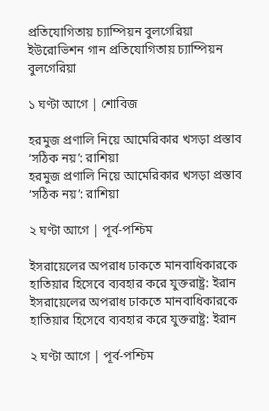প্রতিযোগিতায় চ্যাম্পিয়ন বুলগেরিয়া
ইউরোভিশন গান প্রতিযোগিতায় চ্যাম্পিয়ন বুলগেরিয়া

১ ঘণ্টা আগে | শোবিজ

হরমুজ প্রণালি নিয়ে আমেরিকার খসড়া প্রস্তাব ‘সঠিক নয়’: রাশিয়া
হরমুজ প্রণালি নিয়ে আমেরিকার খসড়া প্রস্তাব ‘সঠিক নয়’: রাশিয়া

২ ঘণ্টা আগে | পূর্ব-পশ্চিম

ইসরায়েলের অপরাধ ঢাকতে মানবাধিকারকে হাতিয়ার হিসেবে ব্যবহার করে যুক্তরাষ্ট্র: ইরান
ইসরায়েলের অপরাধ ঢাকতে মানবাধিকারকে হাতিয়ার হিসেবে ব্যবহার করে যুক্তরাষ্ট্র: ইরান

২ ঘণ্টা আগে | পূর্ব-পশ্চিম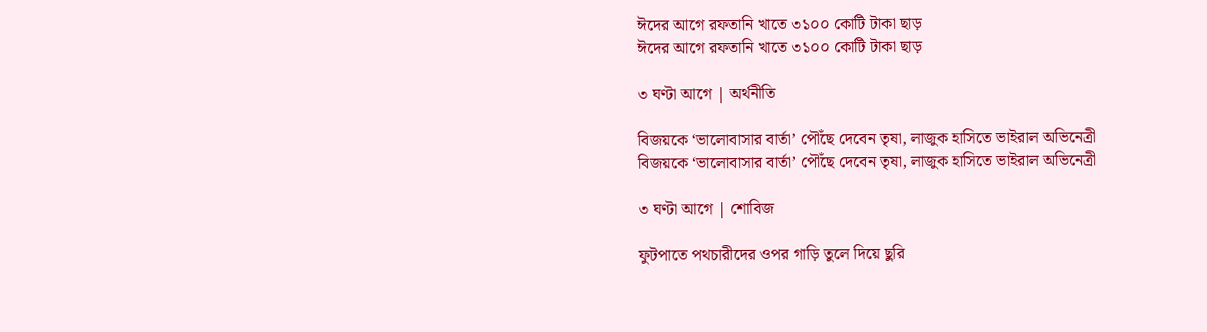ঈদের আগে রফতানি খাতে ৩১০০ কোটি টাকা ছাড়
ঈদের আগে রফতানি খাতে ৩১০০ কোটি টাকা ছাড়

৩ ঘণ্টা আগে | অর্থনীতি

বিজয়কে ‘ভালোবাসার বার্তা’ পৌঁছে দেবেন তৃষা, লাজুক হাসিতে ভাইরাল অভিনেত্রী
বিজয়কে ‘ভালোবাসার বার্তা’ পৌঁছে দেবেন তৃষা, লাজুক হাসিতে ভাইরাল অভিনেত্রী

৩ ঘণ্টা আগে | শোবিজ

ফুটপাতে পথচারীদের ওপর গাড়ি তুলে দিয়ে ছুরি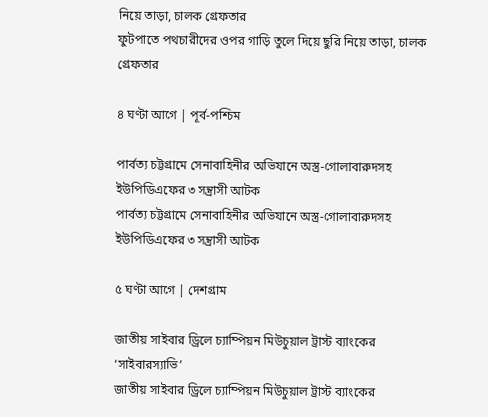নিয়ে তাড়া, চালক গ্রেফতার
ফুটপাতে পথচারীদের ওপর গাড়ি তুলে দিয়ে ছুরি নিয়ে তাড়া, চালক গ্রেফতার

৪ ঘণ্টা আগে | পূর্ব-পশ্চিম

পার্বত্য চট্টগ্রামে সেনাবাহিনীর অভিযানে অস্ত্র-গোলাবারুদসহ ইউপিডিএফের ৩ সন্ত্রাসী আটক
পার্বত্য চট্টগ্রামে সেনাবাহিনীর অভিযানে অস্ত্র-গোলাবারুদসহ ইউপিডিএফের ৩ সন্ত্রাসী আটক

৫ ঘণ্টা আগে | দেশগ্রাম

জাতীয় সাইবার ড্রিলে চ্যাম্পিয়ন মিউচুয়াল ট্রাস্ট ব্যাংকের ‘সাইবারস্যাভি’
জাতীয় সাইবার ড্রিলে চ্যাম্পিয়ন মিউচুয়াল ট্রাস্ট ব্যাংকের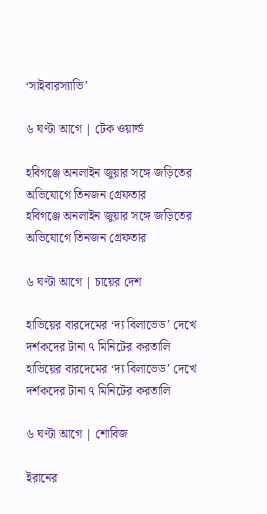‘সাইবারস্যাভি’

৬ ঘণ্টা আগে | টেক ওয়ার্ল্ড

হবিগঞ্জে অনলাইন জুয়ার সঙ্গে জড়িতের অভিযোগে তিনজন গ্রেফতার
হবিগঞ্জে অনলাইন জুয়ার সঙ্গে জড়িতের অভিযোগে তিনজন গ্রেফতার

৬ ঘণ্টা আগে | চায়ের দেশ

হাভিয়ের বারদেমের ‘দ্য বিলাভেড’ দেখে দর্শকদের টানা ৭ মিনিটের করতালি
হাভিয়ের বারদেমের ‘দ্য বিলাভেড’ দেখে দর্শকদের টানা ৭ মিনিটের করতালি

৬ ঘণ্টা আগে | শোবিজ

ইরানের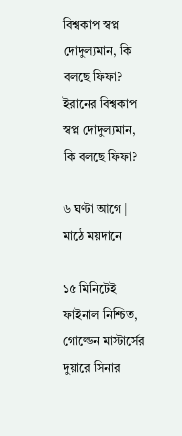বিশ্বকাপ স্বপ্ন দোদুল্যমান, কি বলছে ফিফা?
ইরানের বিশ্বকাপ স্বপ্ন দোদুল্যমান, কি বলছে ফিফা?

৬ ঘণ্টা আগে | মাঠে ময়দানে

১৫ মিনিটেই ফাইনাল নিশ্চিত, গোল্ডেন মাস্টার্সের দুয়ারে সিনার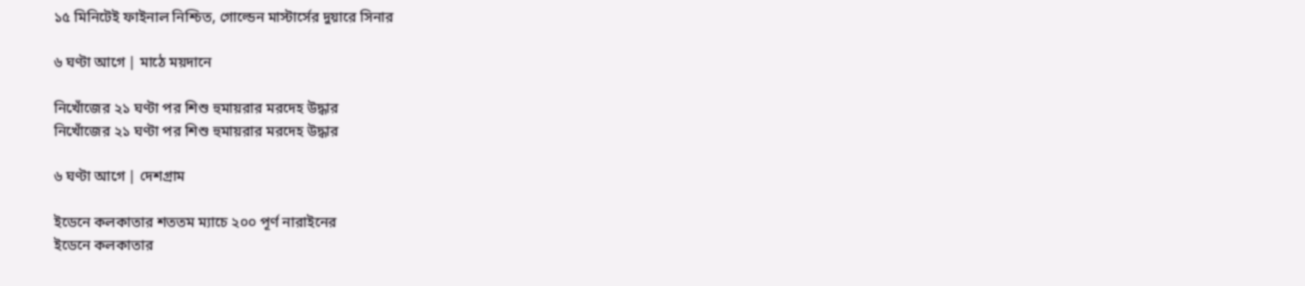১৫ মিনিটেই ফাইনাল নিশ্চিত, গোল্ডেন মাস্টার্সের দুয়ারে সিনার

৬ ঘণ্টা আগে | মাঠে ময়দানে

নিখোঁজের ২১ ঘণ্টা পর শিশু হুমায়রার মরদেহ উদ্ধার
নিখোঁজের ২১ ঘণ্টা পর শিশু হুমায়রার মরদেহ উদ্ধার

৬ ঘণ্টা আগে | দেশগ্রাম

ইডেনে কলকাতার শততম ম্যাচে ২০০ পূর্ণ নারাইনের
ইডেনে কলকাতার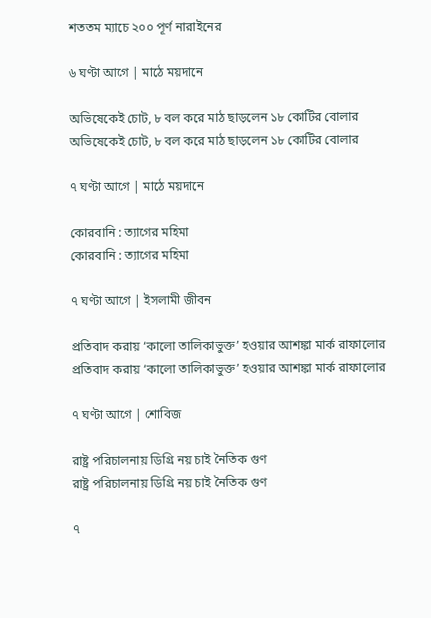শততম ম্যাচে ২০০ পূর্ণ নারাইনের

৬ ঘণ্টা আগে | মাঠে ময়দানে

অভিষেকেই চোট, ৮ বল করে মাঠ ছাড়লেন ১৮ কোটির বোলার
অভিষেকেই চোট, ৮ বল করে মাঠ ছাড়লেন ১৮ কোটির বোলার

৭ ঘণ্টা আগে | মাঠে ময়দানে

কোরবানি : ত্যাগের মহিমা
কোরবানি : ত্যাগের মহিমা

৭ ঘণ্টা আগে | ইসলামী জীবন

প্রতিবাদ করায় ‘কালো তালিকাভুক্ত’ হওয়ার আশঙ্কা মার্ক রাফালোর
প্রতিবাদ করায় ‘কালো তালিকাভুক্ত’ হওয়ার আশঙ্কা মার্ক রাফালোর

৭ ঘণ্টা আগে | শোবিজ

রাষ্ট্র পরিচালনায় ডিগ্রি নয় চাই নৈতিক গুণ
রাষ্ট্র পরিচালনায় ডিগ্রি নয় চাই নৈতিক গুণ

৭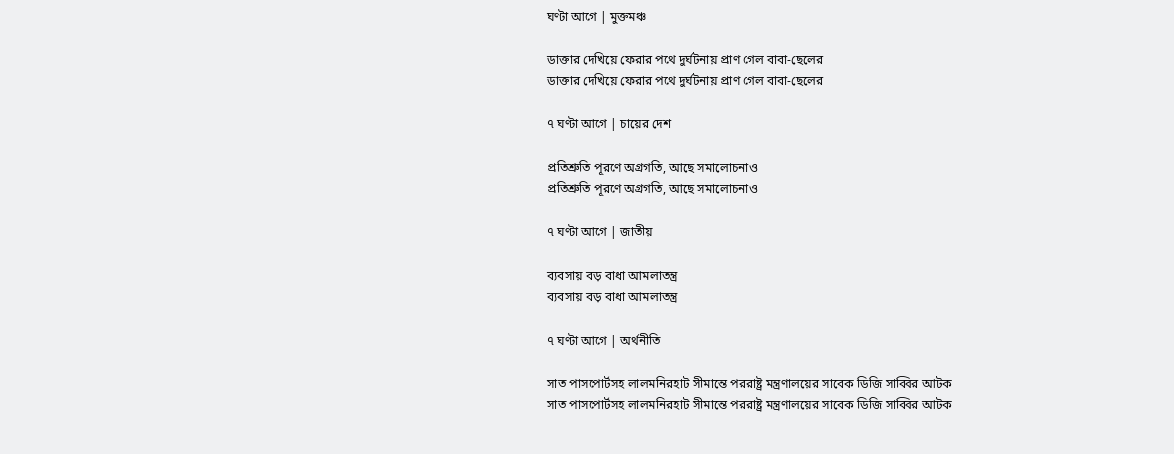ঘণ্টা আগে | মুক্তমঞ্চ

ডাক্তার দেখিয়ে ফেরার পথে দুর্ঘটনায় প্রাণ গেল বাবা-ছেলের
ডাক্তার দেখিয়ে ফেরার পথে দুর্ঘটনায় প্রাণ গেল বাবা-ছেলের

৭ ঘণ্টা আগে | চায়ের দেশ

প্রতিশ্রুতি পূরণে অগ্রগতি, আছে সমালোচনাও
প্রতিশ্রুতি পূরণে অগ্রগতি, আছে সমালোচনাও

৭ ঘণ্টা আগে | জাতীয়

ব্যবসায় বড় বাধা আমলাতন্ত্র
ব্যবসায় বড় বাধা আমলাতন্ত্র

৭ ঘণ্টা আগে | অর্থনীতি

সাত পাসপোর্টসহ লালমনিরহাট সীমান্তে পররাষ্ট্র মন্ত্রণালয়ের সাবেক ডিজি সাব্বির আটক
সাত পাসপোর্টসহ লালমনিরহাট সীমান্তে পররাষ্ট্র মন্ত্রণালয়ের সাবেক ডিজি সাব্বির আটক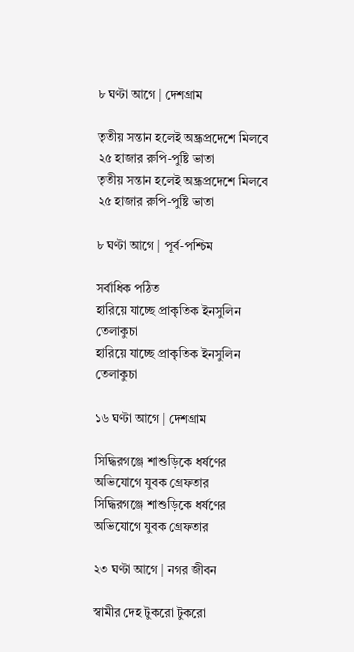৮ ঘণ্টা আগে | দেশগ্রাম

তৃতীয় সন্তান হলেই অন্ধ্রপ্রদেশে মিলবে ২৫ হাজার রুপি-পুষ্টি ভাতা
তৃতীয় সন্তান হলেই অন্ধ্রপ্রদেশে মিলবে ২৫ হাজার রুপি-পুষ্টি ভাতা

৮ ঘণ্টা আগে | পূর্ব-পশ্চিম

সর্বাধিক পঠিত
হারিয়ে যাচ্ছে প্রাকৃতিক ইনসুলিন তেলাকুচা
হারিয়ে যাচ্ছে প্রাকৃতিক ইনসুলিন তেলাকুচা

১৬ ঘণ্টা আগে | দেশগ্রাম

সিদ্ধিরগঞ্জে শাশুড়িকে ধর্ষণের অভিযোগে যুবক গ্রেফতার
সিদ্ধিরগঞ্জে শাশুড়িকে ধর্ষণের অভিযোগে যুবক গ্রেফতার

২৩ ঘণ্টা আগে | নগর জীবন

স্বামীর দেহ টুকরো টুকরো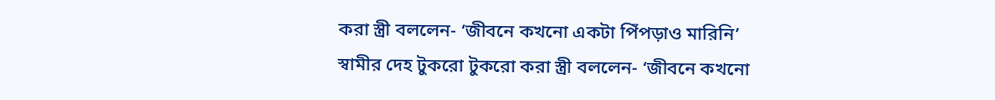করা স্ত্রী বললেন- ‘জীবনে কখনো একটা পিঁপড়াও মারিনি’
স্বামীর দেহ টুকরো টুকরো করা স্ত্রী বললেন- ‘জীবনে কখনো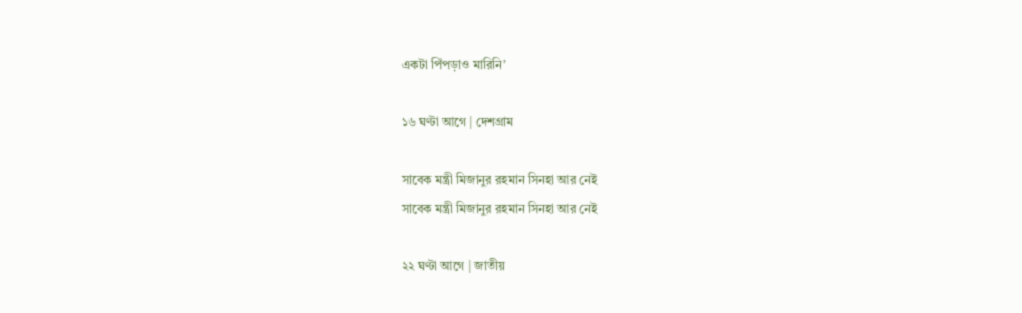একটা পিঁপড়াও মারিনি’

১৬ ঘণ্টা আগে | দেশগ্রাম

সাবেক মন্ত্রী মিজানুর রহমান সিনহা আর নেই
সাবেক মন্ত্রী মিজানুর রহমান সিনহা আর নেই

২২ ঘণ্টা আগে | জাতীয়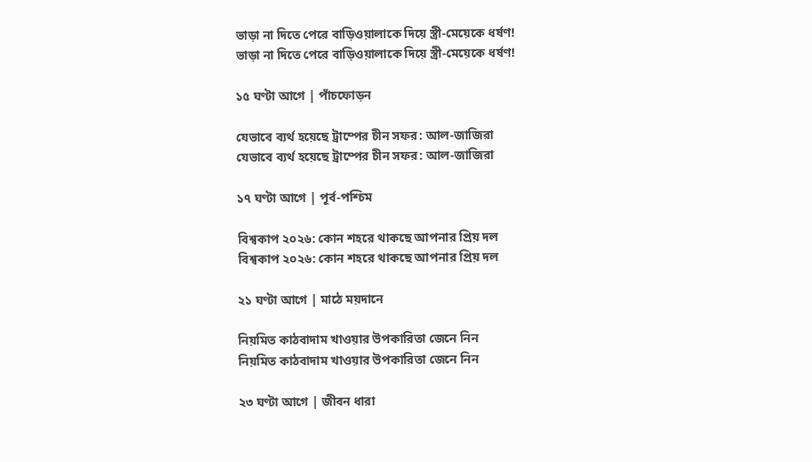ভাড়া না দিতে পেরে বাড়িওয়ালাকে দিয়ে স্ত্রী-মেয়েকে ধর্ষণ!
ভাড়া না দিতে পেরে বাড়িওয়ালাকে দিয়ে স্ত্রী-মেয়েকে ধর্ষণ!

১৫ ঘণ্টা আগে | পাঁচফোড়ন

যেভাবে ব্যর্থ হয়েছে ট্রাম্পের চীন সফর: আল-জাজিরা
যেভাবে ব্যর্থ হয়েছে ট্রাম্পের চীন সফর: আল-জাজিরা

১৭ ঘণ্টা আগে | পূর্ব-পশ্চিম

বিশ্বকাপ ২০২৬: কোন শহরে থাকছে আপনার প্রিয় দল
বিশ্বকাপ ২০২৬: কোন শহরে থাকছে আপনার প্রিয় দল

২১ ঘণ্টা আগে | মাঠে ময়দানে

নিয়মিত কাঠবাদাম খাওয়ার উপকারিতা জেনে নিন
নিয়মিত কাঠবাদাম খাওয়ার উপকারিতা জেনে নিন

২৩ ঘণ্টা আগে | জীবন ধারা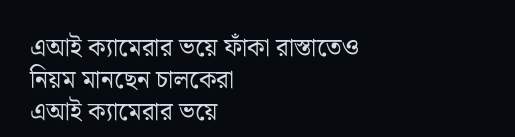এআই ক্যামেরার ভয়ে ফাঁকা রাস্তাতেও নিয়ম মানছেন চালকেরা
এআই ক্যামেরার ভয়ে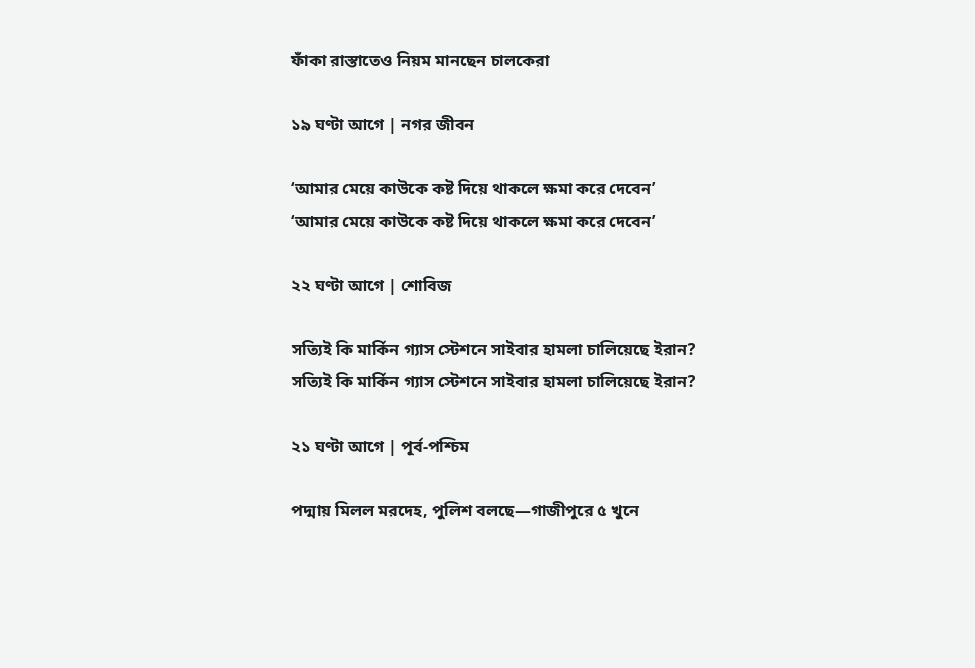ফাঁকা রাস্তাতেও নিয়ম মানছেন চালকেরা

১৯ ঘণ্টা আগে | নগর জীবন

‘আমার মেয়ে কাউকে কষ্ট দিয়ে থাকলে ক্ষমা করে দেবেন’
‘আমার মেয়ে কাউকে কষ্ট দিয়ে থাকলে ক্ষমা করে দেবেন’

২২ ঘণ্টা আগে | শোবিজ

সত্যিই কি মার্কিন গ্যাস স্টেশনে সাইবার হামলা চালিয়েছে ইরান?
সত্যিই কি মার্কিন গ্যাস স্টেশনে সাইবার হামলা চালিয়েছে ইরান?

২১ ঘণ্টা আগে | পূর্ব-পশ্চিম

পদ্মায় মিলল মরদেহ, পুলিশ বলছে—গাজীপুরে ৫ খুনে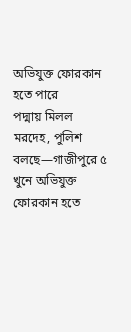অভিযুক্ত ফোরকান হতে পারে
পদ্মায় মিলল মরদেহ, পুলিশ বলছে—গাজীপুরে ৫ খুনে অভিযুক্ত ফোরকান হতে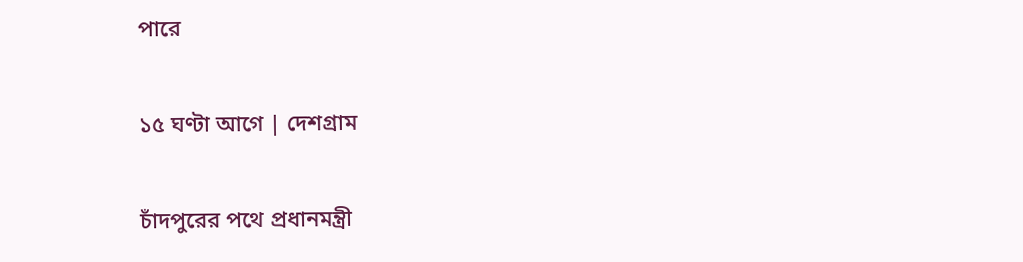পারে

১৫ ঘণ্টা আগে | দেশগ্রাম

চাঁদপুরের পথে প্রধানমন্ত্রী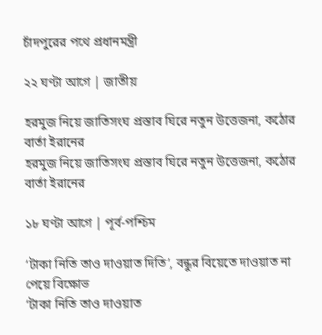চাঁদপুরের পথে প্রধানমন্ত্রী

২২ ঘণ্টা আগে | জাতীয়

হরমুজ নিয়ে জাতিসংঘ প্রস্তাব ঘিরে নতুন উত্তেজনা, কঠোর বার্তা ইরানের
হরমুজ নিয়ে জাতিসংঘ প্রস্তাব ঘিরে নতুন উত্তেজনা, কঠোর বার্তা ইরানের

১৮ ঘণ্টা আগে | পূর্ব-পশ্চিম

‘টাকা নিতি তাও দাওয়াত দিতি’, বন্ধুর বিয়েতে দাওয়াত না পেয়ে বিক্ষোভ
‘টাকা নিতি তাও দাওয়াত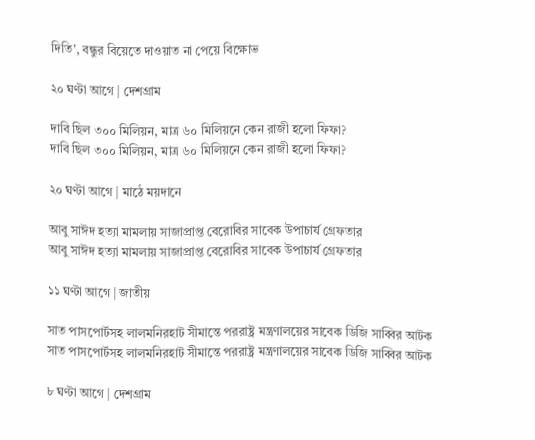দিতি’, বন্ধুর বিয়েতে দাওয়াত না পেয়ে বিক্ষোভ

২০ ঘণ্টা আগে | দেশগ্রাম

দাবি ছিল ৩০০ মিলিয়ন, মাত্র ৬০ মিলিয়নে কেন রাজী হলো ফিফা?
দাবি ছিল ৩০০ মিলিয়ন, মাত্র ৬০ মিলিয়নে কেন রাজী হলো ফিফা?

২০ ঘণ্টা আগে | মাঠে ময়দানে

আবু সাঈদ হত্যা মামলায় সাজাপ্রাপ্ত বেরোবির সাবেক উপাচার্য গ্রেফতার
আবু সাঈদ হত্যা মামলায় সাজাপ্রাপ্ত বেরোবির সাবেক উপাচার্য গ্রেফতার

১১ ঘণ্টা আগে | জাতীয়

সাত পাসপোর্টসহ লালমনিরহাট সীমান্তে পররাষ্ট্র মন্ত্রণালয়ের সাবেক ডিজি সাব্বির আটক
সাত পাসপোর্টসহ লালমনিরহাট সীমান্তে পররাষ্ট্র মন্ত্রণালয়ের সাবেক ডিজি সাব্বির আটক

৮ ঘণ্টা আগে | দেশগ্রাম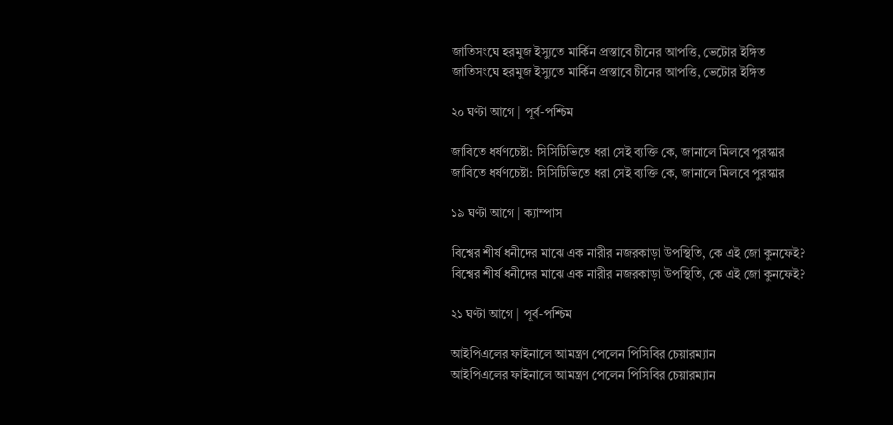জাতিসংঘে হরমুজ ইস্যুতে মার্কিন প্রস্তাবে চীনের আপত্তি, ভেটোর ইঙ্গিত
জাতিসংঘে হরমুজ ইস্যুতে মার্কিন প্রস্তাবে চীনের আপত্তি, ভেটোর ইঙ্গিত

২০ ঘণ্টা আগে | পূর্ব-পশ্চিম

জাবিতে ধর্ষণচেষ্টা: সিসিটিভিতে ধরা সেই ব্যক্তি কে, জানালে মিলবে পুরস্কার
জাবিতে ধর্ষণচেষ্টা: সিসিটিভিতে ধরা সেই ব্যক্তি কে, জানালে মিলবে পুরস্কার

১৯ ঘণ্টা আগে | ক্যাম্পাস

বিশ্বের শীর্ষ ধনীদের মাঝে এক নারীর নজরকাড়া উপস্থিতি, কে এই জো কুনফেই?
বিশ্বের শীর্ষ ধনীদের মাঝে এক নারীর নজরকাড়া উপস্থিতি, কে এই জো কুনফেই?

২১ ঘণ্টা আগে | পূর্ব-পশ্চিম

আইপিএলের ফাইনালে আমন্ত্রণ পেলেন পিসিবির চেয়ারম্যান
আইপিএলের ফাইনালে আমন্ত্রণ পেলেন পিসিবির চেয়ারম্যান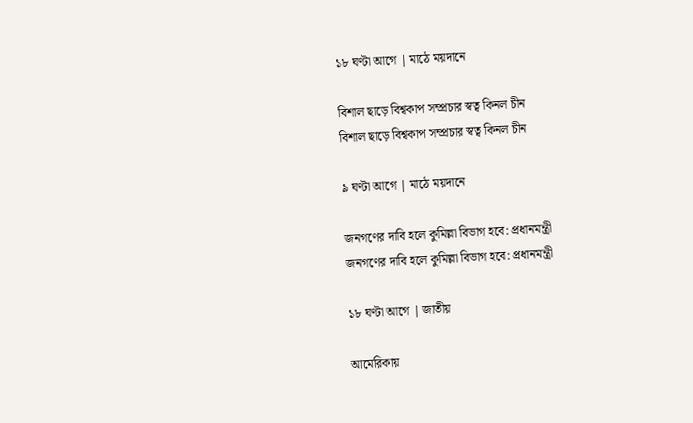১৮ ঘণ্টা আগে | মাঠে ময়দানে

বিশাল ছাড়ে বিশ্বকাপ সম্প্রচার স্বত্ব কিনল চীন
বিশাল ছাড়ে বিশ্বকাপ সম্প্রচার স্বত্ব কিনল চীন

৯ ঘণ্টা আগে | মাঠে ময়দানে

জনগণের দাবি হলে কুমিল্লা বিভাগ হবে: প্রধানমন্ত্রী
জনগণের দাবি হলে কুমিল্লা বিভাগ হবে: প্রধানমন্ত্রী

১৮ ঘণ্টা আগে | জাতীয়

আমেরিকায়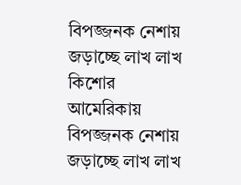বিপজ্জনক নেশায় জড়াচ্ছে লাখ লাখ কিশোর
আমেরিকায় বিপজ্জনক নেশায় জড়াচ্ছে লাখ লাখ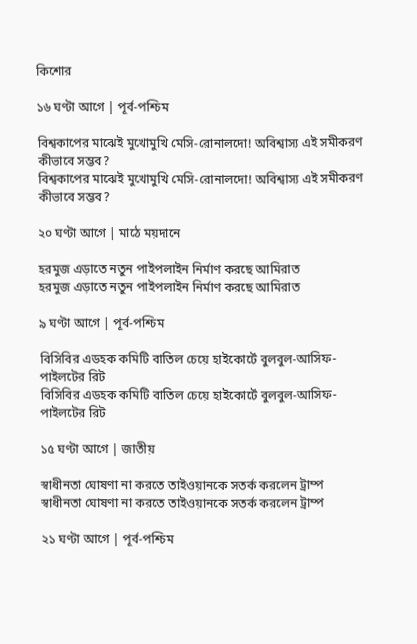কিশোর

১৬ ঘণ্টা আগে | পূর্ব-পশ্চিম

বিশ্বকাপের মাঝেই মুখোমুখি মেসি-রোনালদো! অবিশ্বাস্য এই সমীকরণ কীভাবে সম্ভব?
বিশ্বকাপের মাঝেই মুখোমুখি মেসি-রোনালদো! অবিশ্বাস্য এই সমীকরণ কীভাবে সম্ভব?

২০ ঘণ্টা আগে | মাঠে ময়দানে

হরমুজ এড়াতে নতুন পাইপলাইন নির্মাণ করছে আমিরাত
হরমুজ এড়াতে নতুন পাইপলাইন নির্মাণ করছে আমিরাত

৯ ঘণ্টা আগে | পূর্ব-পশ্চিম

বিসিবির এডহক কমিটি বাতিল চেয়ে হাইকোর্টে বুলবুল-আসিফ-পাইলটের রিট
বিসিবির এডহক কমিটি বাতিল চেয়ে হাইকোর্টে বুলবুল-আসিফ-পাইলটের রিট

১৫ ঘণ্টা আগে | জাতীয়

স্বাধীনতা ঘোষণা না করতে তাইওয়ানকে সতর্ক করলেন ট্রাম্প
স্বাধীনতা ঘোষণা না করতে তাইওয়ানকে সতর্ক করলেন ট্রাম্প

২১ ঘণ্টা আগে | পূর্ব-পশ্চিম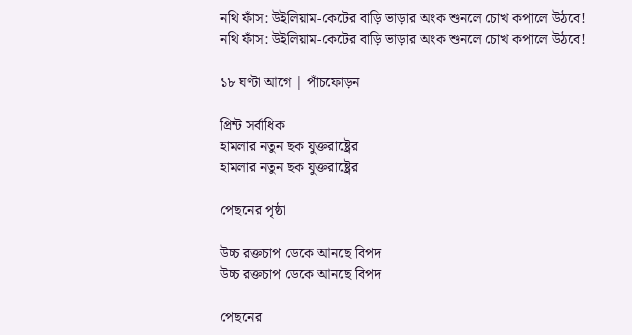নথি ফাঁস: উইলিয়াম-কেটের বাড়ি ভাড়ার অংক শুনলে চোখ কপালে উঠবে!
নথি ফাঁস: উইলিয়াম-কেটের বাড়ি ভাড়ার অংক শুনলে চোখ কপালে উঠবে!

১৮ ঘণ্টা আগে | পাঁচফোড়ন

প্রিন্ট সর্বাধিক
হামলার নতুন ছক যুক্তরাষ্ট্রের
হামলার নতুন ছক যুক্তরাষ্ট্রের

পেছনের পৃষ্ঠা

উচ্চ রক্তচাপ ডেকে আনছে বিপদ
উচ্চ রক্তচাপ ডেকে আনছে বিপদ

পেছনের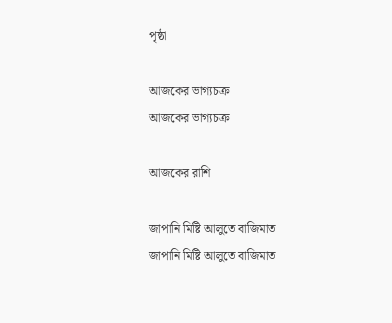পৃষ্ঠা

আজকের ভাগ্যচক্র
আজকের ভাগ্যচক্র

আজকের রাশি

জাপানি মিষ্টি আলুতে বাজিমাত
জাপানি মিষ্টি আলুতে বাজিমাত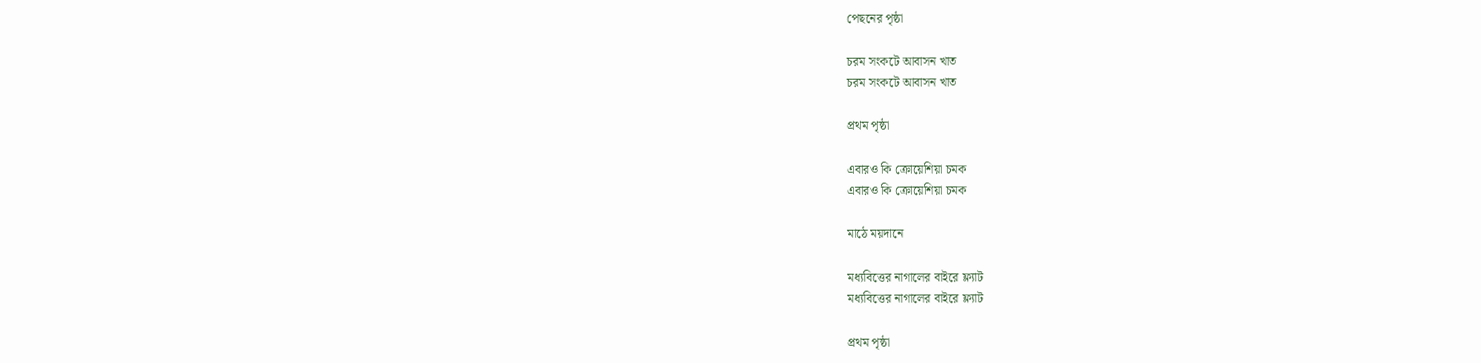পেছনের পৃষ্ঠা

চরম সংকটে আবাসন খাত
চরম সংকটে আবাসন খাত

প্রথম পৃষ্ঠা

এবারও কি ক্রোয়েশিয়া চমক
এবারও কি ক্রোয়েশিয়া চমক

মাঠে ময়দানে

মধ্যবিত্তের নাগালের বাইরে ফ্ল্যাট
মধ্যবিত্তের নাগালের বাইরে ফ্ল্যাট

প্রথম পৃষ্ঠা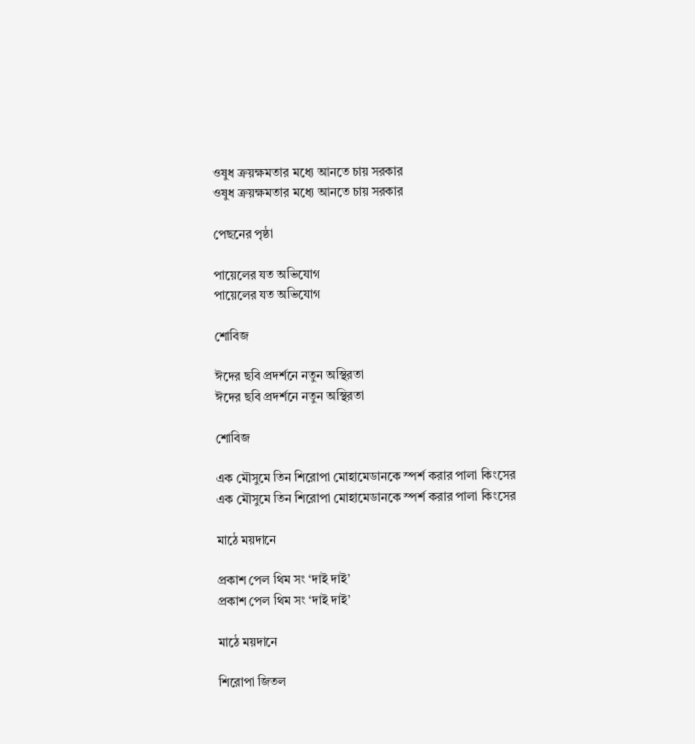ওষুধ ক্রয়ক্ষমতার মধ্যে আনতে চায় সরকার
ওষুধ ক্রয়ক্ষমতার মধ্যে আনতে চায় সরকার

পেছনের পৃষ্ঠা

পায়েলের যত অভিযোগ
পায়েলের যত অভিযোগ

শোবিজ

ঈদের ছবি প্রদর্শনে নতুন অস্থিরতা
ঈদের ছবি প্রদর্শনে নতুন অস্থিরতা

শোবিজ

এক মৌসুমে তিন শিরোপা মোহামেডানকে স্পর্শ করার পালা কিংসের
এক মৌসুমে তিন শিরোপা মোহামেডানকে স্পর্শ করার পালা কিংসের

মাঠে ময়দানে

প্রকাশ পেল থিম সং ‘দাই দাই’
প্রকাশ পেল থিম সং ‘দাই দাই’

মাঠে ময়দানে

শিরোপা জিতল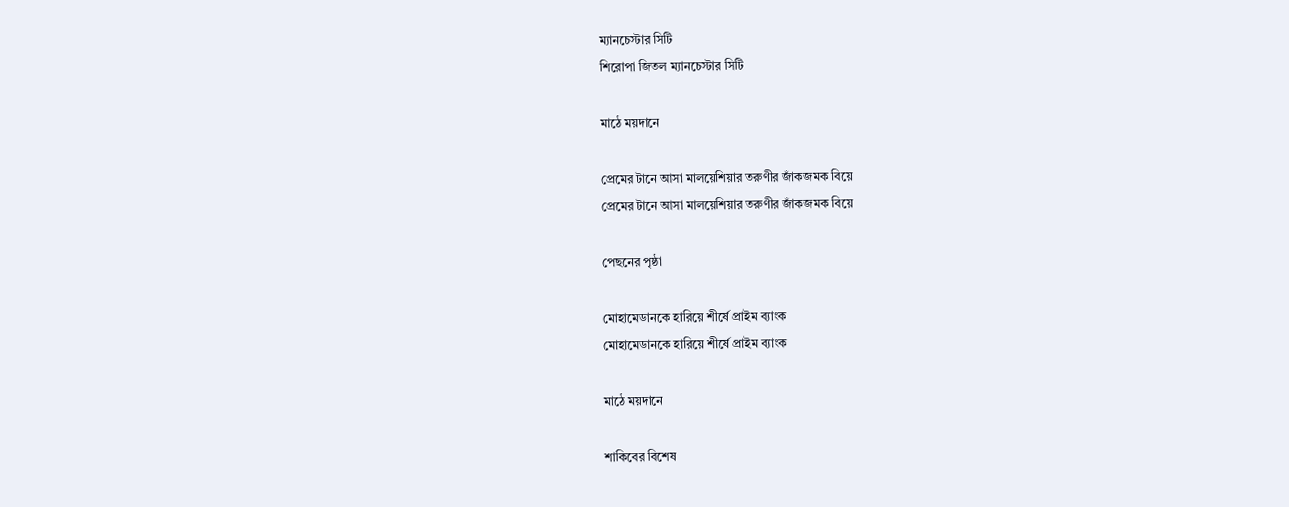ম্যানচেস্টার সিটি
শিরোপা জিতল ম্যানচেস্টার সিটি

মাঠে ময়দানে

প্রেমের টানে আসা মালয়েশিয়ার তরুণীর জাঁকজমক বিয়ে
প্রেমের টানে আসা মালয়েশিয়ার তরুণীর জাঁকজমক বিয়ে

পেছনের পৃষ্ঠা

মোহামেডানকে হারিয়ে শীর্ষে প্রাইম ব্যাংক
মোহামেডানকে হারিয়ে শীর্ষে প্রাইম ব্যাংক

মাঠে ময়দানে

শাকিবের বিশেষ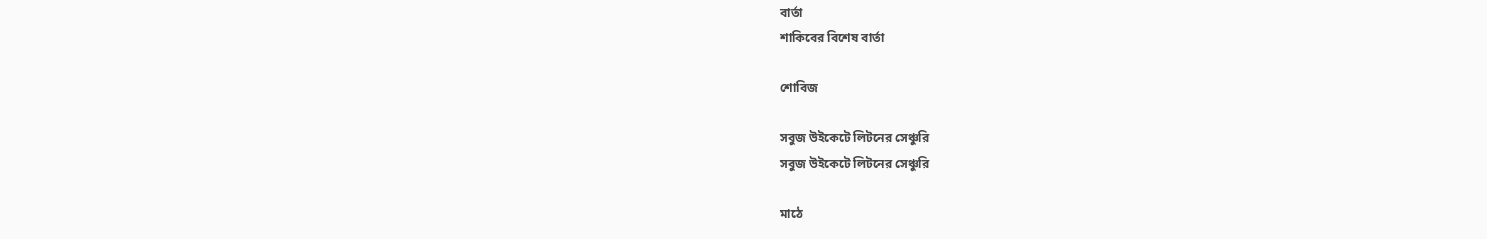বার্তা
শাকিবের বিশেষ বার্তা

শোবিজ

সবুজ উইকেটে লিটনের সেঞ্চুরি
সবুজ উইকেটে লিটনের সেঞ্চুরি

মাঠে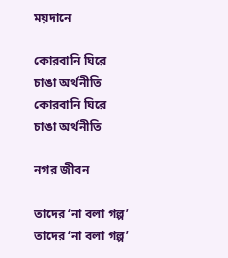ময়দানে

কোরবানি ঘিরে চাঙা অর্থনীতি
কোরবানি ঘিরে চাঙা অর্থনীতি

নগর জীবন

তাদের ‘না বলা গল্প’
তাদের ‘না বলা গল্প’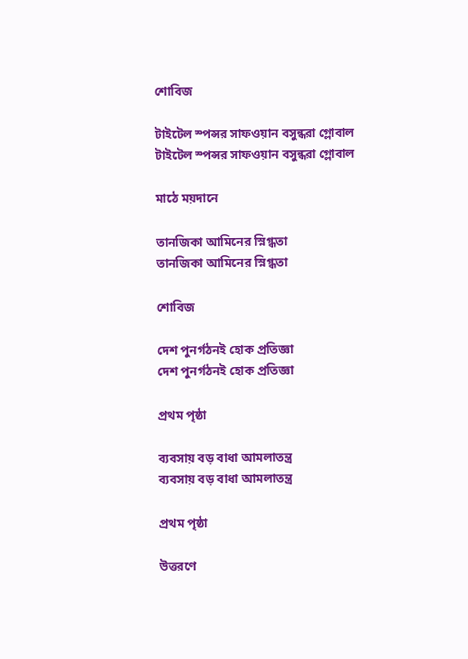শোবিজ

টাইটেল স্পন্সর সাফওয়ান বসুন্ধরা গ্লোবাল
টাইটেল স্পন্সর সাফওয়ান বসুন্ধরা গ্লোবাল

মাঠে ময়দানে

তানজিকা আমিনের স্নিগ্ধতা
তানজিকা আমিনের স্নিগ্ধতা

শোবিজ

দেশ পুনর্গঠনই হোক প্রতিজ্ঞা
দেশ পুনর্গঠনই হোক প্রতিজ্ঞা

প্রথম পৃষ্ঠা

ব্যবসায় বড় বাধা আমলাতন্ত্র
ব্যবসায় বড় বাধা আমলাতন্ত্র

প্রথম পৃষ্ঠা

উত্তরণে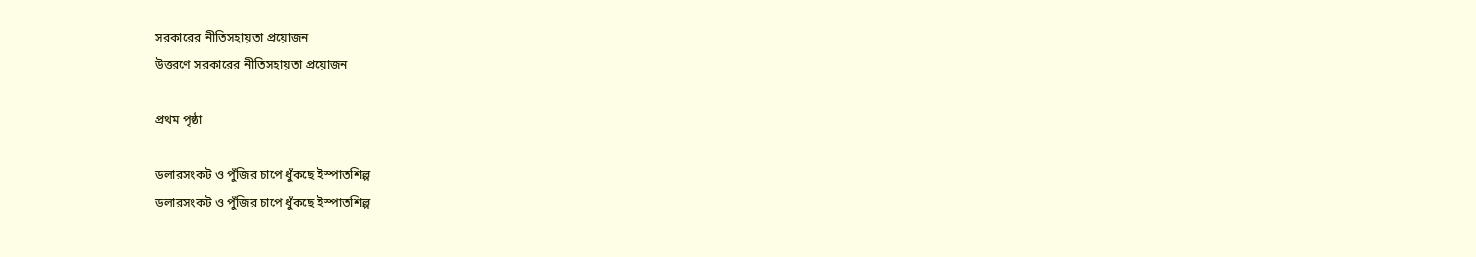সরকারের নীতিসহায়তা প্রয়োজন
উত্তরণে সরকারের নীতিসহায়তা প্রয়োজন

প্রথম পৃষ্ঠা

ডলারসংকট ও পুঁজির চাপে ধুঁকছে ইস্পাতশিল্প
ডলারসংকট ও পুঁজির চাপে ধুঁকছে ইস্পাতশিল্প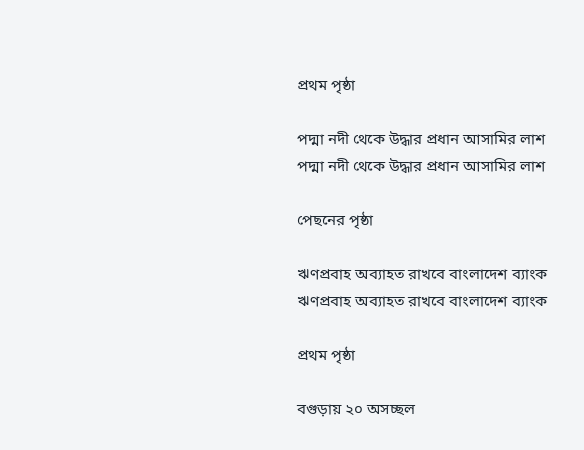প্রথম পৃষ্ঠা

পদ্মা নদী থেকে উদ্ধার প্রধান আসামির লাশ
পদ্মা নদী থেকে উদ্ধার প্রধান আসামির লাশ

পেছনের পৃষ্ঠা

ঋণপ্রবাহ অব্যাহত রাখবে বাংলাদেশ ব্যাংক
ঋণপ্রবাহ অব্যাহত রাখবে বাংলাদেশ ব্যাংক

প্রথম পৃষ্ঠা

বগুড়ায় ২০ অসচ্ছল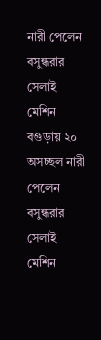নারী পেলেন বসুন্ধরার সেলাই মেশিন
বগুড়ায় ২০ অসচ্ছল নারী পেলেন বসুন্ধরার সেলাই মেশিন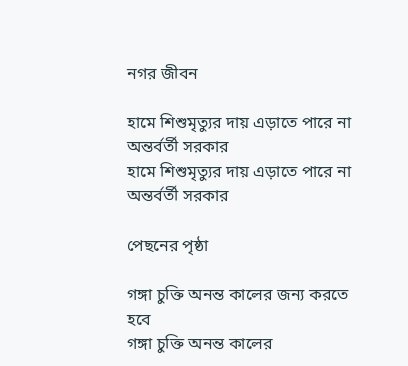নগর জীবন

হামে শিশুমৃত্যুর দায় এড়াতে পারে না অন্তর্বর্তী সরকার
হামে শিশুমৃত্যুর দায় এড়াতে পারে না অন্তর্বর্তী সরকার

পেছনের পৃষ্ঠা

গঙ্গা চুক্তি অনন্ত কালের জন্য করতে হবে
গঙ্গা চুক্তি অনন্ত কালের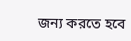জন্য করতে হবে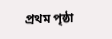প্রথম পৃষ্ঠা